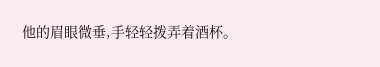他的眉眼微垂,手轻轻拨弄着酒杯。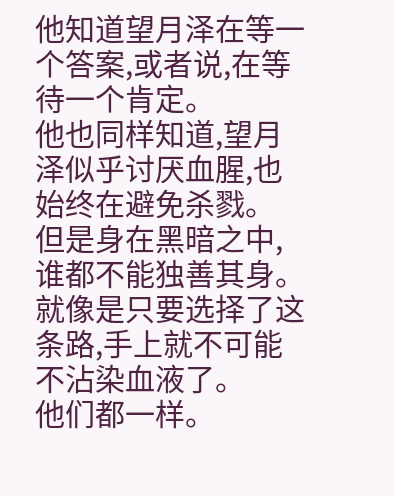他知道望月泽在等一个答案,或者说,在等待一个肯定。
他也同样知道,望月泽似乎讨厌血腥,也始终在避免杀戮。
但是身在黑暗之中,谁都不能独善其身。
就像是只要选择了这条路,手上就不可能不沾染血液了。
他们都一样。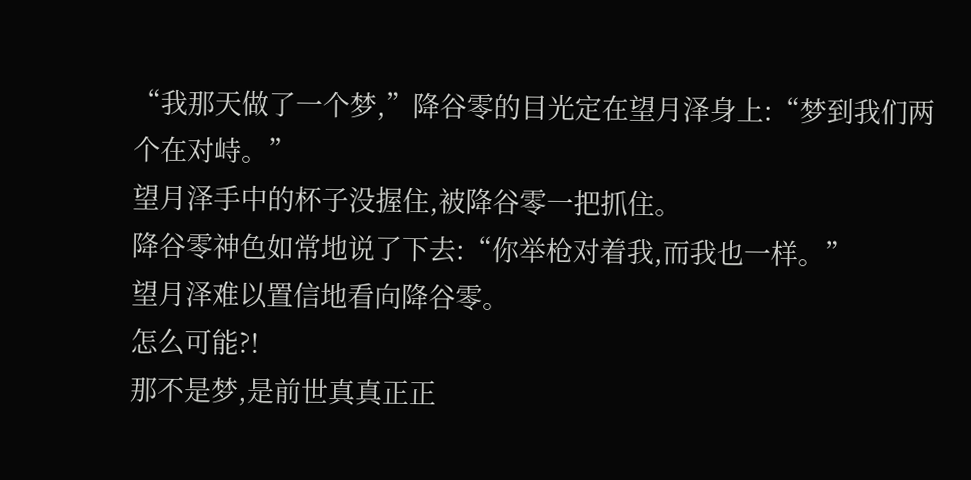“我那天做了一个梦,”降谷零的目光定在望月泽身上:“梦到我们两个在对峙。”
望月泽手中的杯子没握住,被降谷零一把抓住。
降谷零神色如常地说了下去:“你举枪对着我,而我也一样。”
望月泽难以置信地看向降谷零。
怎么可能?!
那不是梦,是前世真真正正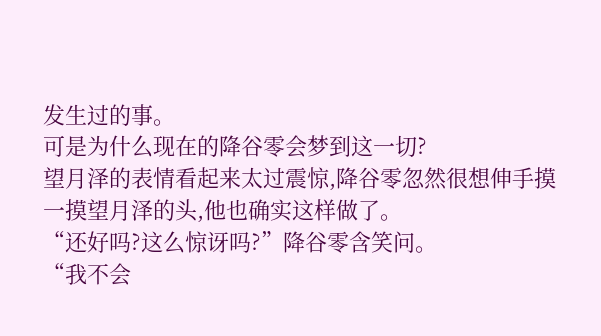发生过的事。
可是为什么现在的降谷零会梦到这一切?
望月泽的表情看起来太过震惊,降谷零忽然很想伸手摸一摸望月泽的头,他也确实这样做了。
“还好吗?这么惊讶吗?”降谷零含笑问。
“我不会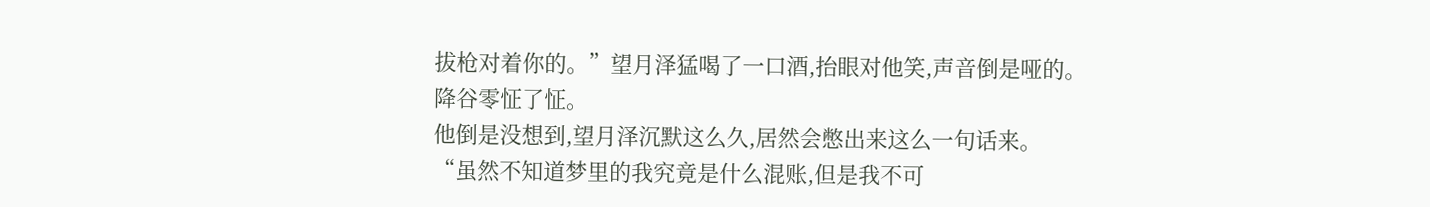拔枪对着你的。”望月泽猛喝了一口酒,抬眼对他笑,声音倒是哑的。
降谷零怔了怔。
他倒是没想到,望月泽沉默这么久,居然会憋出来这么一句话来。
“虽然不知道梦里的我究竟是什么混账,但是我不可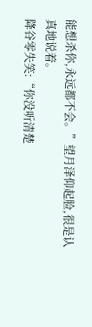能想杀你,永远都不会。”望月泽仰起脸,很是认真地说着。
降谷零失笑:“你没听清楚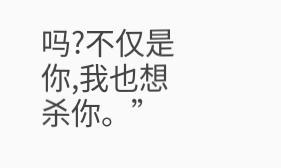吗?不仅是你,我也想杀你。”